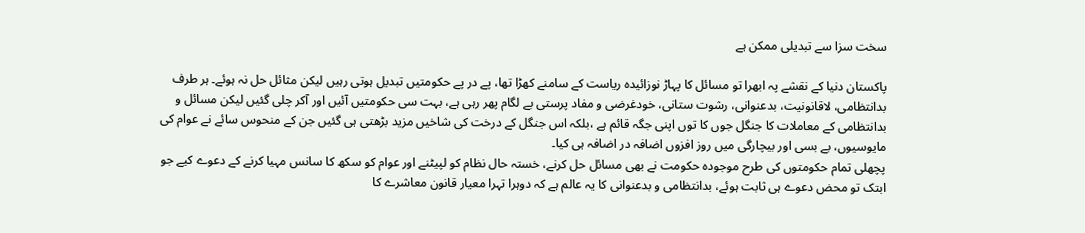سخت سزا سے تبدیلی ممکن ہے

پاکستان دنیا کے نقشے پہ ابھرا تو مسائل کا پہاڑ نوزائیدہ ریاست کے سامنے کھڑا تھا، پے در پے حکومتیں تبدیل ہوتی رہیں لیکن مثائل حل نہ ہوئے۔ ہر طرف بدانتظامی، لاقانونیت، بدعنوانی، رشوت ستانی، خودغرضی و مفاد پرستی بے لگام پھر رہی ہے، بہت سی حکومتیں آئیں اور آکر چلی گئیں لیکن مسائل و بدانتظامی کے معاملات کا جنگل جوں کا توں اپنی جگہ قائم ہے ،بلکہ اس جنگل کے درخت کی شاخیں مزید بڑھتی ہی گئیں جن کے منحوس سائے نے عوام کی مایوسیوں، بے بسی اور بیچارگی میں روز افزوں اضافہ در اضافہ ہی کیا۔
پچھلی تمام حکومتوں کی طرح موجودہ حکومت نے بھی مسائل حل کرنے، خستہ حال نظام کو لپیٹنے اور عوام کو سکھ کا سانس مہیا کرنے کے دعوے کیے جو ابتک تو محض دعوے ہی ثابت ہوئے، بدانتظامی و بدعنوانی کا یہ عالم ہے کہ دوہرا تہرا معیار قانون معاشرے کا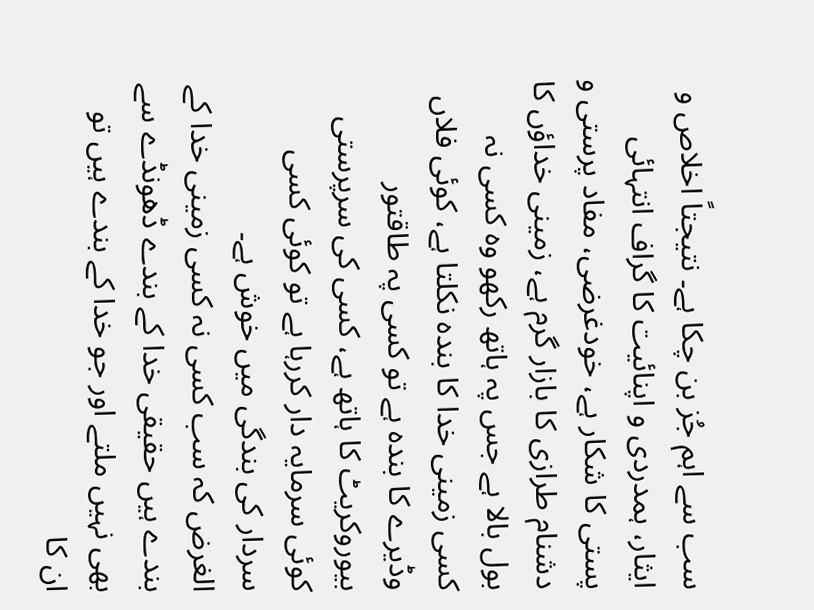سب سے اہم جُز بن چکا ہے۔ نتیجتاً اخلاص و ایثار، ہمدردی و اپنائیت کا گراف انتہائی پستی کا شکار ہے، خودغرضی، مفاد پرستی و دشنام طرازی کا بازار گرم ہے، زمینی خداؤں کا بول بالا ہے جس پہ ہاتھ رکھو وہ کسی نہ کسی زمینی خدا کا بندہ نکلتا ہے، کوئی فلاں وڈیرے کا بندہ ہے تو کسی پہ طاقتور بیوروکریٹ کا ہاتھ ہے، کسی کی سرپرستی کوئی سرمایہ دار کررہا ہے تو کوئی کسی سردار کی بندگی میں خوش ہے۔
الغرض کہ سب کسی نہ کسی زمینی خدا کے بندے ہیں حقیقی خدا کے بندے ڈھونڈے سے بھی نہیں ملتے اور جو خدا کے بندے ہیں تو ان کا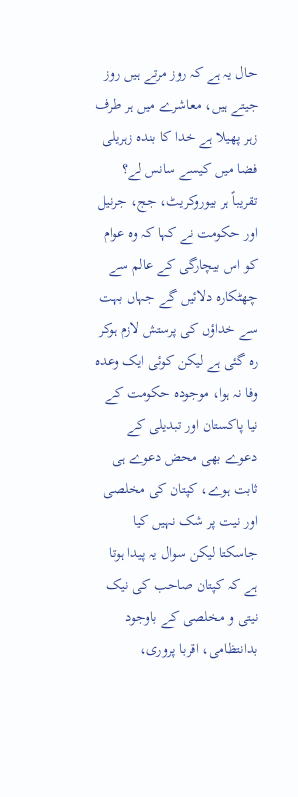حال یہ ہے کہ روز مرتے ہیں روز جیتے ہیں، معاشرے میں ہر طرف زہر پھیلا ہے خدا کا بندہ زہریلی فضا میں کیسے سانس لے؟ تقریباً ہر بیوروکریٹ، جج، جرنیل اور حکومت نے کہا کہ وہ عوام کو اس بیچارگی کے عالم سے چھٹکارہ دلائیں گے جہاں بہت سے خداؤں کی پرستش لازم ہوکر رہ گئی ہے لیکن کوئی ایک وعدہ وفا نہ ہوا، موجودہ حکومت کے نیا پاکستان اور تبدیلی کے دعوے بھی محض دعوے ہی ثابت ہوے، کپتان کی مخلصی اور نیت پر شک نہیں کیا جاسکتا لیکن سوال یہ پیدا ہوتا ہے کہ کپتان صاحب کی نیک نیتی و مخلصی کے باوجود بدانتظامی، اقربا پروری،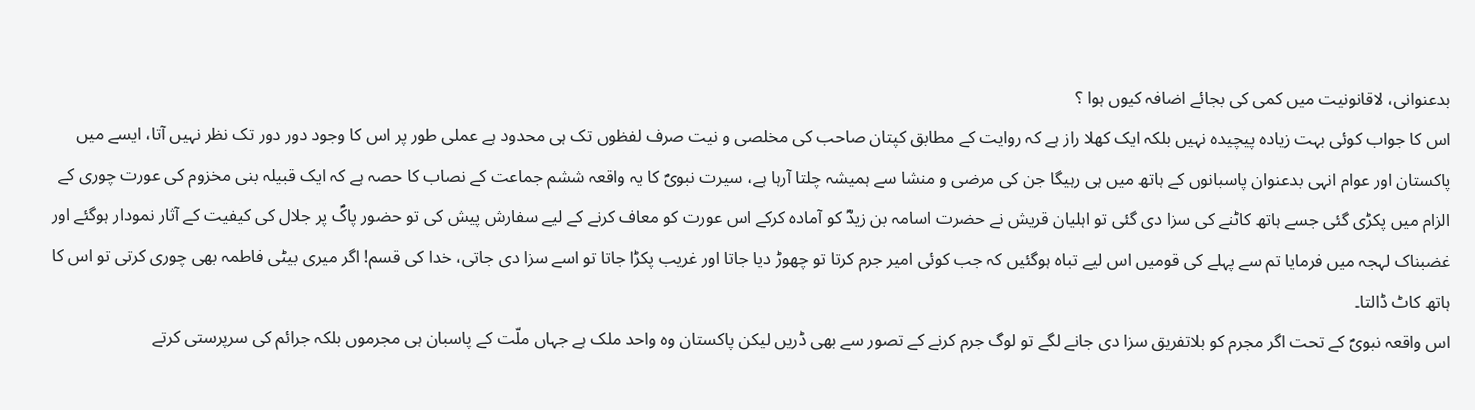بدعنوانی، لاقانونیت میں کمی کی بجائے اضافہ کیوں ہوا ؟
اس کا جواب کوئی بہت زیادہ پیچیدہ نہیں بلکہ ایک کھلا راز ہے کہ روایت کے مطابق کپتان صاحب کی مخلصی و نیت صرف لفظوں تک ہی محدود ہے عملی طور پر اس کا وجود دور دور تک نظر نہیں آتا، ایسے میں پاکستان اور عوام انہی بدعنوان پاسبانوں کے ہاتھ میں ہی رہیگا جن کی مرضی و منشا سے ہمیشہ چلتا آرہا ہے، سیرت نبویؐ کا یہ واقعہ ششم جماعت کے نصاب کا حصہ ہے کہ ایک قبیلہ بنی مخزوم کی عورت چوری کے الزام میں پکڑی گئی جسے ہاتھ کاٹنے کی سزا دی گئی تو اہلیان قریش نے حضرت اسامہ بن زیدؓ کو آمادہ کرکے اس عورت کو معاف کرنے کے لیے سفارش پیش کی تو حضور پاکؐ پر جلال کی کیفیت کے آثار نمودار ہوگئے اور غضبناک لہجہ میں فرمایا تم سے پہلے کی قومیں اس لیے تباہ ہوگئیں کہ جب کوئی امیر جرم کرتا تو چھوڑ دیا جاتا اور غریب پکڑا جاتا تو اسے سزا دی جاتی، خدا کی قسم! اگر میری بیٹی فاطمہ بھی چوری کرتی تو اس کا ہاتھ کاٹ ڈالتا۔
اس واقعہ نبویؐ کے تحت اگر مجرم کو بلاتفریق سزا دی جانے لگے تو لوگ جرم کرنے کے تصور سے بھی ڈریں لیکن پاکستان وہ واحد ملک ہے جہاں ملّت کے پاسبان ہی مجرموں بلکہ جرائم کی سرپرستی کرتے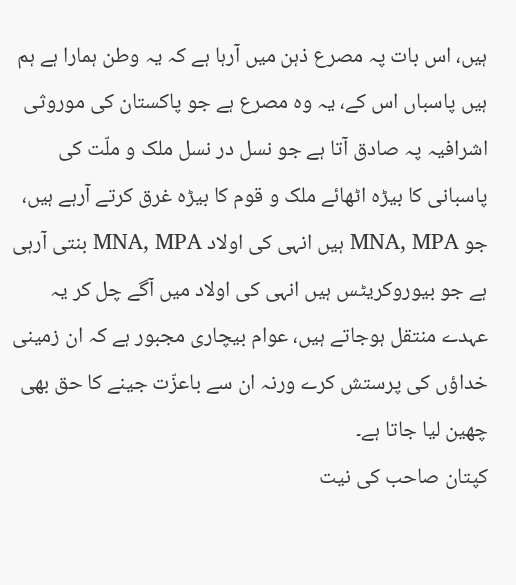ہیں، اس بات پہ مصرع ذہن میں آرہا ہے کہ یہ وطن ہمارا ہے ہم ہیں پاسباں اس کے، یہ وہ مصرع ہے جو پاکستان کی موروثی اشرافیہ پہ صادق آتا ہے جو نسل در نسل ملک و ملّت کی پاسبانی کا بیڑہ اٹھائے ملک و قوم کا بیڑہ غرق کرتے آرہے ہیں، جو MNA, MPA ہیں انہی کی اولاد MNA, MPA بنتی آرہی ہے جو بیوروکریٹس ہیں انہی کی اولاد میں آگے چل کر یہ عہدے منتقل ہوجاتے ہیں، عوام بیچاری مجبور ہے کہ ان زمینی خداؤں کی پرستش کرے ورنہ ان سے باعزّت جینے کا حق بھی چھین لیا جاتا ہے۔
کپتان صاحب کی نیت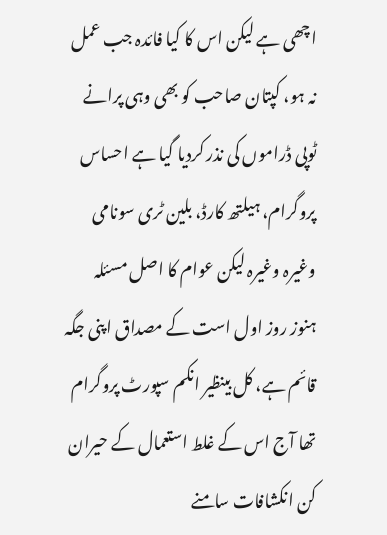اچھی ہے لیکن اس کا کیا فائدہ جب عمل نہ ہو، کپتان صاحب کو بھی وہی پرانے ٹوپی ڈراموں کی نذر کردیا گیا ہے احساس پروگرام، ہیلتھ کارڈ، بلین ٹری سونامی وغیرہ وغیرہ لیکن عوام کا اصل مسئلہ ہنوز روز اول است کے مصداق اپنی جگہ قائم ہے، کل بینظیر انکم سپورٹ پروگرام تھا آج اس کے غلط استعمال کے حیران کن انکشافات سامنے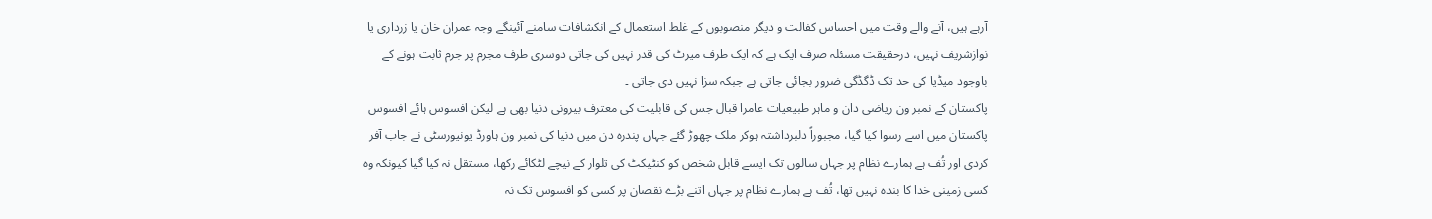آرہے ہیں، آنے والے وقت میں احساس کفالت و دیگر منصوبوں کے غلط استعمال کے انکشافات سامنے آئینگے وجہ عمران خان یا زرداری یا نوازشریف نہیں، درحقیقت مسئلہ صرف ایک ہے کہ ایک طرف میرٹ کی قدر نہیں کی جاتی دوسری طرف مجرم پر جرم ثابت ہونے کے باوجود میڈیا کی حد تک ڈگڈگی ضرور بجائی جاتی ہے جبکہ سزا نہیں دی جاتی ۔
پاکستان کے نمبر ون ریاضی دان و ماہر طبیعیات عامرا قبال جس کی قابلیت کی معترف بیرونی دنیا بھی ہے لیکن افسوس ہائے افسوس پاکستان میں اسے رسوا کیا گیا، مجبوراً دلبرداشتہ ہوکر ملک چھوڑ گئے جہاں پندرہ دن میں دنیا کی نمبر ون ہاورڈ یونیورسٹی نے جاب آفر کردی اور تُف ہے ہمارے نظام پر جہاں سالوں تک ایسے قابل شخص کو کنٹیکٹ کی تلوار کے نیچے لٹکائے رکھا، مستقل نہ کیا گیا کیونکہ وہ کسی زمینی خدا کا بندہ نہیں تھا، تُف ہے ہمارے نظام پر جہاں اتنے بڑے نقصان پر کسی کو افسوس تک نہ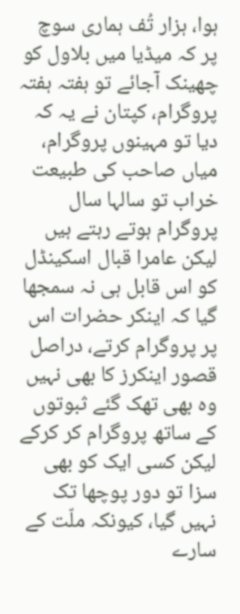ہوا، ہزار تُف ہماری سوچ پر کہ میڈیا میں بلاول کو چھینک آجائے تو ہفتہ ہفتہ پروگرام، کپتان نے یہ کہ دیا تو مہینوں پروگرام، میاں صاحب کی طبیعت خراب تو سالہا سال پروگرام ہوتے رہتے ہیں لیکن عامرا قبال اسکینڈل کو اس قابل ہی نہ سمجھا گیا کہ اینکر حضرات اس پر پروگرام کرتے، دراصل قصور اینکرز کا بھی نہیں وہ بھی تھک گئے ثبوتوں کے ساتھ پروگرام کر کرکے لیکن کسی ایک کو بھی سزا تو دور پوچھا تک نہیں گیا، کیونکہ ملّت کے سارے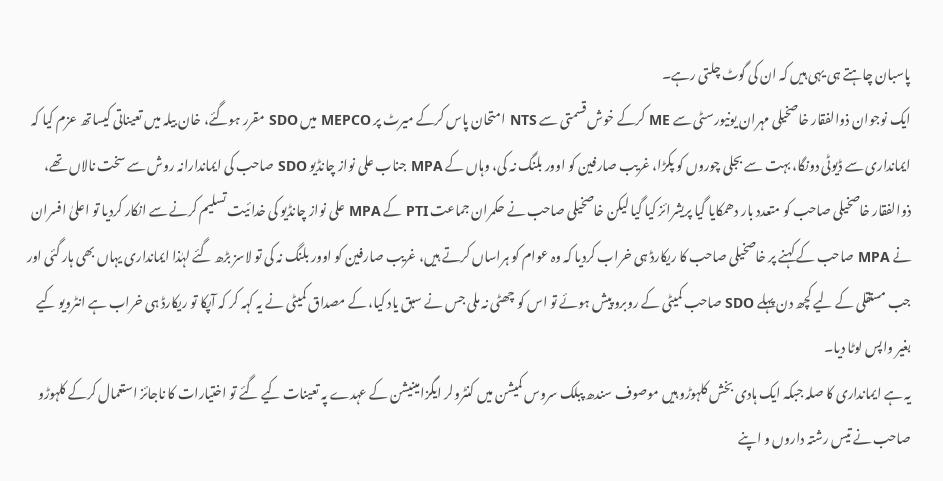پاسبان چاہتے ہی یہی ہیں کہ ان کی گوٹ چلتی رہے۔
ایک نوجوان ذوالفقار خاصخیلی مہران یونیورسٹی سے ME کرکے خوش قسمتی سے NTS امتحان پاس کرکے میرٹ پر MEPCO میں SDO مقرر ہوگئے، خان بیلہ میں تعیناتی کیساتھ عزم کیا کہ ایمانداری سے ڈیوٹی دونگا، بہت سے بجلی چوروں کو پکڑا، غریب صارفین کو اوور بلنگ نہ کی، وہاں کے MPA جناب علی نواز چانڈیو SDO صاحب کی ایماندارانہ روش سے سخت نالاں تھے، ذوالفقار خاصخیلی صاحب کو متعدد بار دھمکایا گیا پریشرائز کیا گیا لیکن خاصخیلی صاحب نے حکمران جماعت PTI کے MPA علی نواز چانڈیو کی خدائیت تسلیم کرنے سے انکار کردیا تو اعلیٰ افسران نے MPA صاحب کے کہنے پر خاصخیلی صاحب کا ریکارڈ ہی خراب کردیا کہ وہ عوام کو ہراساں کرتے ہیں، غریب صارفین کو اوور بلنگ نہ کی تو لاسز بڑھ گئے لہٰذا ایمانداری یہاں بھی ہار گئی اور جب مستقلی کے لیے کچھ دن پہلے SDO صاحب کمیٹی کے روبرو پیش ہوئے تو اس کو چھٹی نہ ملی جس نے سبق یاد کیا، کے مصداق کمیٹی نے یہ کہہ کر کہ آپکا تو ریکارڈ ہی خراب ہے انٹرویو کیے بغیر واپس لوٹا دیا۔
یہ ہے ایمانداری کا صلہ جبکہ ایک ہادی بخش کلہوڑو ہیں موصوف سندھ پبلک سروس کمیشن میں کنٹرولر ایگزامینیشن کے عہدے پہ تعینات کیے گئے تو اختیارات کا ناجائز استعمال کرکے کلہوڑو صاحب نے تیس رشتہ داروں و اپنے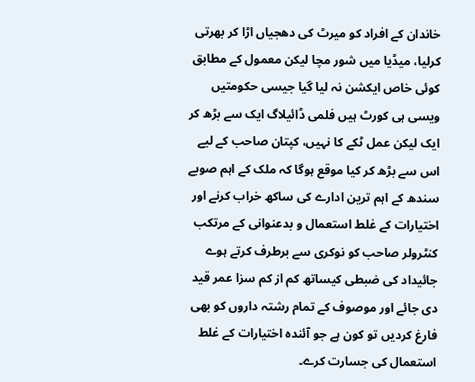خاندان کے افراد کو میرٹ کی دھجیاں اڑا کر بھرتی کرلیا، میڈیا میں شور مچا لیکن معمول کے مطابق کوئی خاص ایکشن نہ لیا گیا جیسی حکومتیں ویسی ہی کورٹ ہیں فلمی ڈائیلاگ ایک سے بڑھ کر ایک لیکن عمل ٹکے کا نہیں، کپتان صاحب کے لیے اس سے بڑھ کر کیا موقع ہوگا کہ ملک کے اہم صوبے سندھ کے اہم ترین ادارے کی ساکھ خراب کرنے اور اختیارات کے غلط استعمال و بدعنوانی کے مرتکب کنٹرولر صاحب کو نوکری سے برطرف کرتے ہوے جائیداد کی ضبطی کیساتھ کم از کم سزا عمر قید دی جائے اور موصوف کے تمام رشتہ داروں کو بھی فارغ کردیں تو کون ہے جو آئندہ اختیارات کے غلط استعمال کی جسارت کرے۔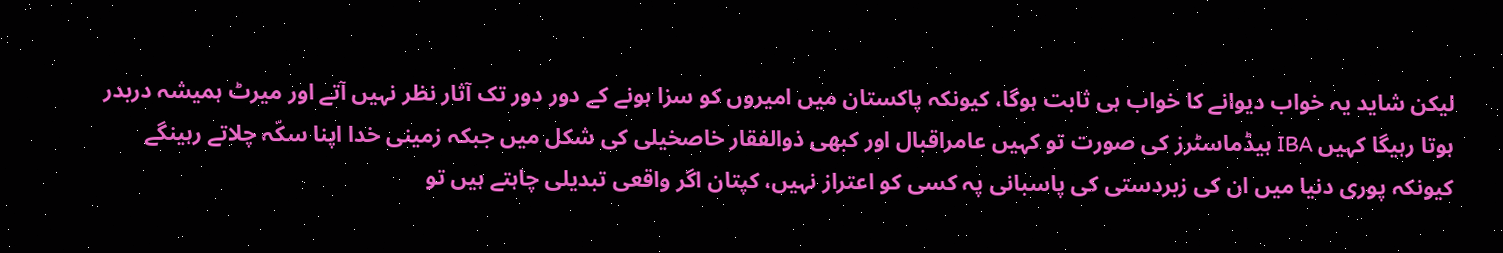لیکن شاید یہ خواب دیوانے کا خواب ہی ثابت ہوگا، کیونکہ پاکستان میں امیروں کو سزا ہونے کے دور دور تک آثار نظر نہیں آتے اور میرٹ ہمیشہ دربدر ہوتا رہیگا کہیں IBA ہیڈماسٹرز کی صورت تو کہیں عامراقبال اور کبھی ذوالفقار خاصخیلی کی شکل میں جبکہ زمینی خدا اپنا سکّہ چلاتے رہینگے کیونکہ پوری دنیا میں ان کی زبردستی کی پاسبانی پہ کسی کو اعتراز نہیں، کپتان اگر واقعی تبدیلی چاہتے ہیں تو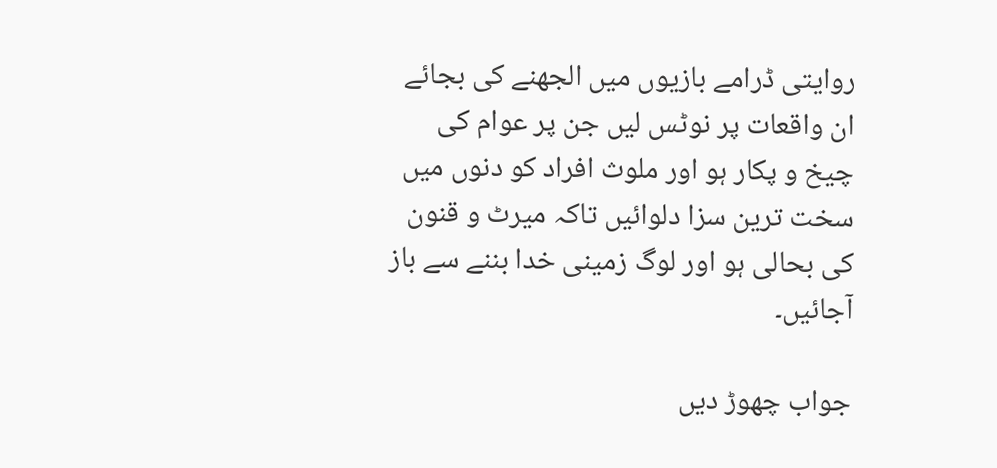روایتی ڈرامے بازیوں میں الجھنے کی بجائے ان واقعات پر نوٹس لیں جن پر عوام کی چیخ و پکار ہو اور ملوث افراد کو دنوں میں سخت ترین سزا دلوائیں تاکہ میرٹ و قنون کی بحالی ہو اور لوگ زمینی خدا بننے سے باز آجائیں۔

جواب چھوڑ دیں